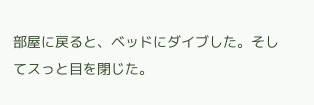部屋に戻ると、ベッドにダイブした。そしてスっと目を閉じた。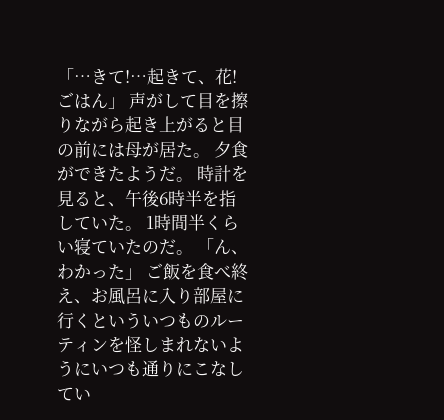「…きて!…起きて、花!ごはん」 声がして目を擦りながら起き上がると目の前には母が居た。 夕食ができたようだ。 時計を見ると、午後6時半を指していた。 1時間半くらい寝ていたのだ。 「ん、わかった」 ご飯を食べ終え、お風呂に入り部屋に行くといういつものルーティンを怪しまれないようにいつも通りにこなしてい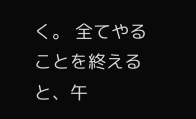く。 全てやることを終えると、午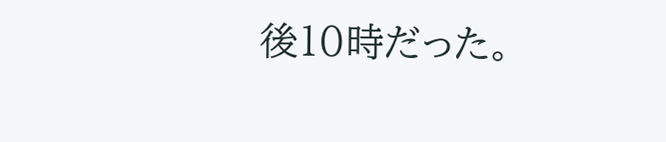後10時だった。